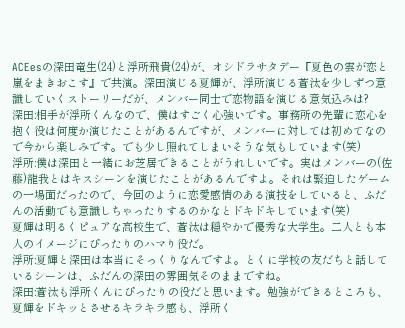ACEesの深田竜生(24)と浮所飛貴(24)が、オシドラサタデー『夏色の雲が恋と嵐をまきおこす』で共演。深田演じる夏輝が、浮所演じる蒼汰を少しずつ意識していくストーリーだが、メンバー同士で恋物語を演じる意気込みは?
深田:相手が浮所くんなので、僕はすごく心強いです。事務所の先輩に恋心を抱く役は何度か演じたことがあるんですが、メンバーに対しては初めてなので今から楽しみです。でも少し照れてしまいそうな気もしています(笑)
浮所:僕は深田と一緒にお芝居できることがうれしいです。実はメンバーの(佐藤)龍我とはキスシーンを演じたことがあるんですよ。それは緊迫したゲームの一場面だったので、今回のように恋愛感情のある演技をしていると、ふだんの活動でも意識しちゃったりするのかなとドキドキしています(笑)
夏輝は明るくピュアな高校生で、蒼汰は穏やかで優秀な大学生。二人とも本人のイメージにぴったりのハマり役だ。
浮所:夏輝と深田は本当にそっくりなんですよ。とくに学校の友だちと話しているシーンは、ふだんの深田の雰囲気そのままですね。
深田:蒼汰も浮所くんにぴったりの役だと思います。勉強ができるところも、夏輝をドキッとさせるキラキラ感も、浮所く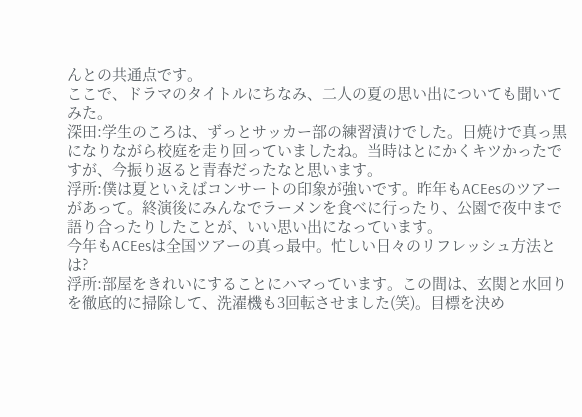んとの共通点です。
ここで、ドラマのタイトルにちなみ、二人の夏の思い出についても聞いてみた。
深田:学生のころは、ずっとサッカー部の練習漬けでした。日焼けで真っ黒になりながら校庭を走り回っていましたね。当時はとにかくキツかったですが、今振り返ると青春だったなと思います。
浮所:僕は夏といえばコンサートの印象が強いです。昨年もACEesのツアーがあって。終演後にみんなでラーメンを食べに行ったり、公園で夜中まで語り合ったりしたことが、いい思い出になっています。
今年もACEesは全国ツアーの真っ最中。忙しい日々のリフレッシュ方法とは?
浮所:部屋をきれいにすることにハマっています。この間は、玄関と水回りを徹底的に掃除して、洗濯機も3回転させました(笑)。目標を決め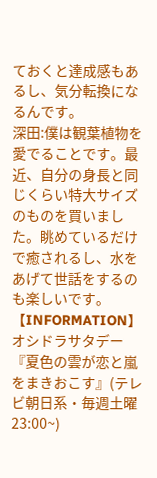ておくと達成感もあるし、気分転換になるんです。
深田:僕は観葉植物を愛でることです。最近、自分の身長と同じくらい特大サイズのものを買いました。眺めているだけで癒されるし、水をあげて世話をするのも楽しいです。
【INFORMATION】
オシドラサタデー『夏色の雲が恋と嵐をまきおこす』(テレビ朝日系・毎週土曜23:00~)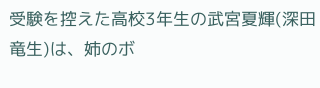受験を控えた高校3年生の武宮夏輝(深田竜生)は、姉のボ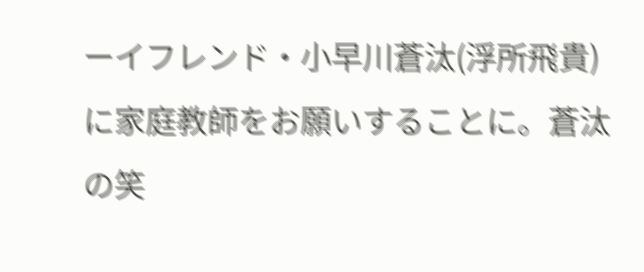ーイフレンド・小早川蒼汰(浮所飛貴)に家庭教師をお願いすることに。蒼汰の笑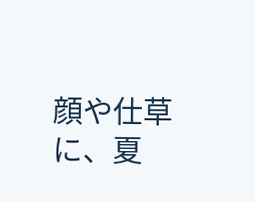顔や仕草に、夏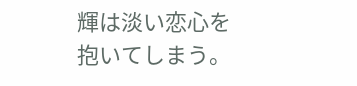輝は淡い恋心を抱いてしまう。